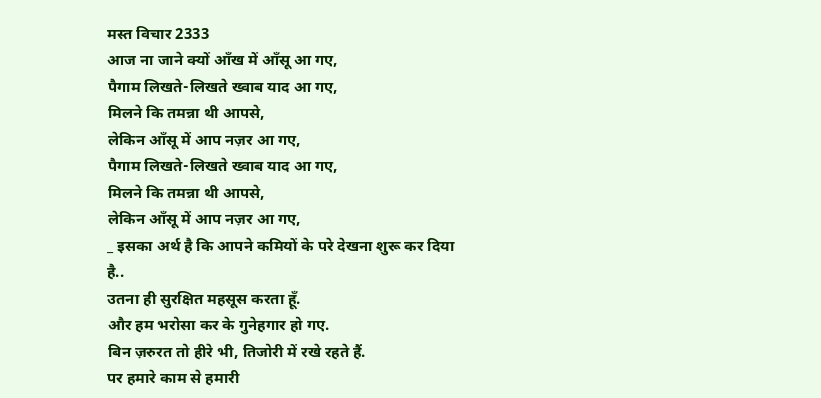मस्त विचार 2333
आज ना जाने क्यों आँख में आँसू आ गए,
पैगाम लिखते-लिखते ख्वाब याद आ गए,
मिलने कि तमन्ना थी आपसे,
लेकिन आँसू में आप नज़र आ गए,
पैगाम लिखते-लिखते ख्वाब याद आ गए,
मिलने कि तमन्ना थी आपसे,
लेकिन आँसू में आप नज़र आ गए,
_ इसका अर्थ है कि आपने कमियों के परे देखना शुरू कर दिया है..
उतना ही सुरक्षित महसूस करता हूँ.
और हम भरोसा कर के गुनेहगार हो गए.
बिन ज़रुरत तो हीरे भी, तिजोरी में रखे रहते हैं.
पर हमारे काम से हमारी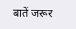बातें जरूर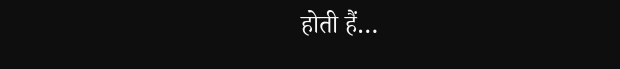होती हैं…